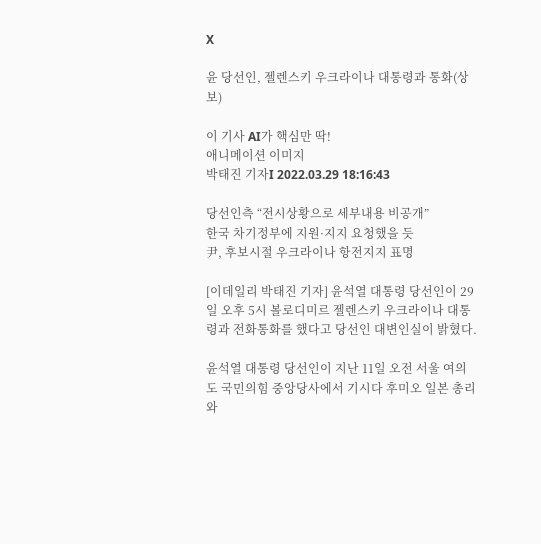X

윤 당선인, 젤렌스키 우크라이나 대통령과 통화(상보)

이 기사 AI가 핵심만 딱!
애니메이션 이미지
박태진 기자I 2022.03.29 18:16:43

당선인측 “전시상황으로 세부내용 비공개”
한국 차기정부에 지원·지지 요청했을 듯
尹, 후보시절 우크라이나 항전지지 표명

[이데일리 박태진 기자] 윤석열 대통령 당선인이 29일 오후 5시 볼로디미르 젤렌스키 우크라이나 대통령과 전화통화를 했다고 당선인 대변인실이 밝혔다.

윤석열 대통령 당선인이 지난 11일 오전 서울 여의도 국민의힘 중앙당사에서 기시다 후미오 일본 총리와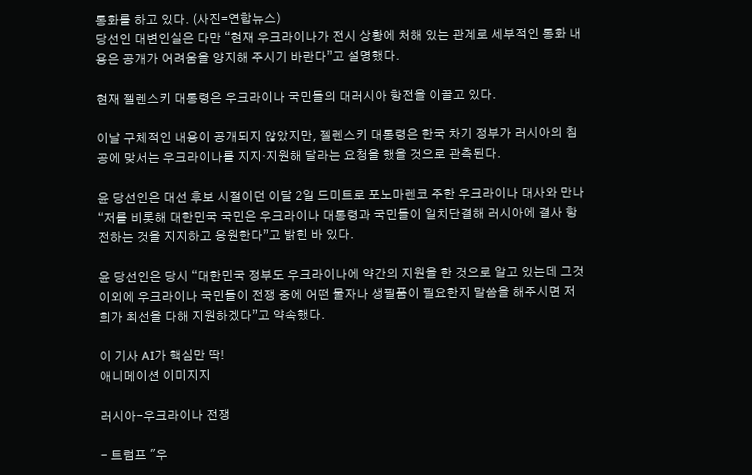통화를 하고 있다. (사진=연합뉴스)
당선인 대변인실은 다만 “현재 우크라이나가 전시 상황에 처해 있는 관계로 세부적인 통화 내용은 공개가 어려움을 양지해 주시기 바란다”고 설명했다.

현재 젤렌스키 대통령은 우크라이나 국민들의 대러시아 항전을 이끌고 있다.

이날 구체적인 내용이 공개되지 않았지만, 젤렌스키 대통령은 한국 차기 정부가 러시아의 침공에 맞서는 우크라이나를 지지·지원해 달라는 요청을 했을 것으로 관측된다.

윤 당선인은 대선 후보 시절이던 이달 2일 드미트로 포노마렌코 주한 우크라이나 대사와 만나 “저를 비롯해 대한민국 국민은 우크라이나 대통령과 국민들이 일치단결해 러시아에 결사 항전하는 것을 지지하고 응원한다”고 밝힌 바 있다.

윤 당선인은 당시 “대한민국 정부도 우크라이나에 약간의 지원을 한 것으로 알고 있는데 그것 이외에 우크라이나 국민들이 전쟁 중에 어떤 물자나 생필품이 필요한지 말씀을 해주시면 저희가 최선을 다해 지원하겠다”고 약속했다.

이 기사 AI가 핵심만 딱!
애니메이션 이미지지

러시아-우크라이나 전쟁

- 트럼프 "우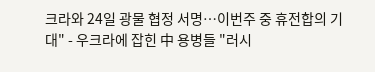크라와 24일 광물 협정 서명…이번주 중 휴전합의 기대" - 우크라에 잡힌 中 용병들 "러시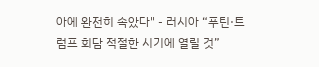아에 완전히 속았다" - 러시아 “푸틴·트럼프 회담 적절한 시기에 열릴 것”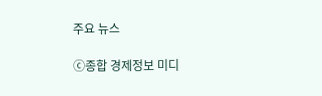주요 뉴스

ⓒ종합 경제정보 미디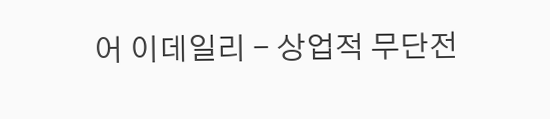어 이데일리 - 상업적 무단전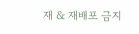재 & 재배포 금지